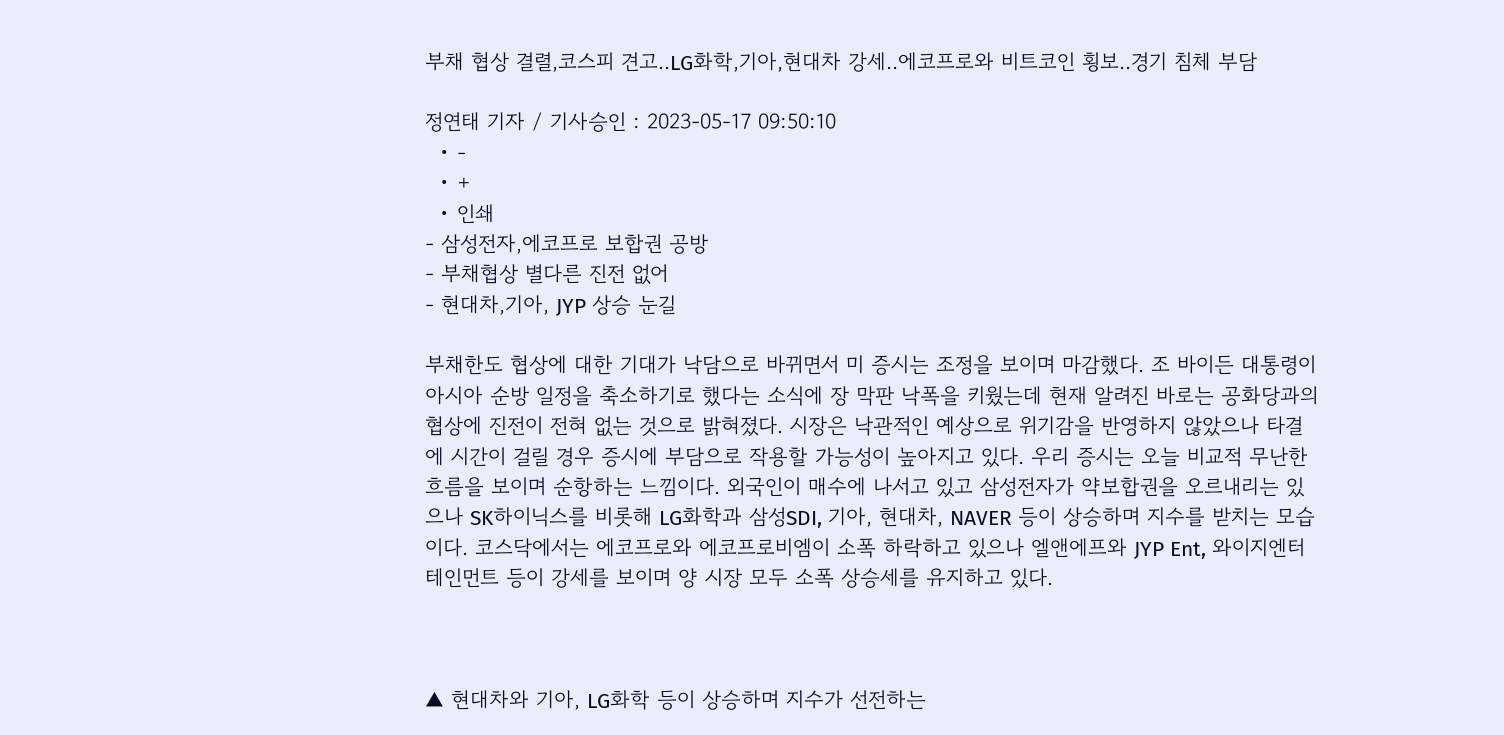부채 협상 결렬,코스피 견고..LG화학,기아,현대차 강세..에코프로와 비트코인 횡보..경기 침체 부담

정연태 기자 / 기사승인 : 2023-05-17 09:50:10
  • -
  • +
  • 인쇄
- 삼성전자,에코프로 보합권 공방
- 부채협상 별다른 진전 없어
- 현대차,기아, JYP 상승 눈길

부채한도 협상에 대한 기대가 낙담으로 바뀌면서 미 증시는 조정을 보이며 마감했다. 조 바이든 대통령이 아시아 순방 일정을 축소하기로 했다는 소식에 장 막판 낙폭을 키웠는데 현재 알려진 바로는 공화당과의 협상에 진전이 전혀 없는 것으로 밝혀졌다. 시장은 낙관적인 예상으로 위기감을 반영하지 않았으나 타결에 시간이 걸릴 경우 증시에 부담으로 작용할 가능성이 높아지고 있다. 우리 증시는 오늘 비교적 무난한 흐름을 보이며 순항하는 느낌이다. 외국인이 매수에 나서고 있고 삼성전자가 약보합권을 오르내리는 있으나 SK하이닉스를 비롯해 LG화학과 삼성SDI, 기아, 현대차, NAVER 등이 상승하며 지수를 받치는 모습이다. 코스닥에서는 에코프로와 에코프로비엠이 소폭 하락하고 있으나 엘앤에프와 JYP Ent, 와이지엔터테인먼트 등이 강세를 보이며 양 시장 모두 소폭 상승세를 유지하고 있다.



▲ 현대차와 기아, LG화학 등이 상승하며 지수가 선전하는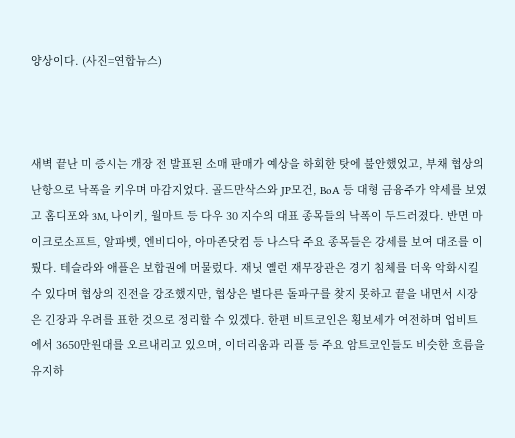양상이다. (사진=연합뉴스)



새벽 끝난 미 증시는 개장 전 발표된 소매 판매가 예상을 하회한 탓에 불안했었고, 부채 협상의 난항으로 낙폭을 키우며 마감지었다. 골드만삭스와 JP모건, BoA 등 대형 금융주가 약세를 보였고 홈디포와 3M, 나이키, 월마트 등 다우 30 지수의 대표 종목들의 낙폭이 두드러졌다. 반면 마이크로소프트, 알파벳, 엔비디아, 아마존닷컴 등 나스닥 주요 종목들은 강세를 보여 대조를 이뤘다. 테슬라와 애플은 보합권에 머물렀다. 재닛 옐런 재무장관은 경기 침체를 더욱 악화시킬 수 있다며 협상의 진전을 강조했지만, 협상은 별다른 돌파구를 찾지 못하고 끝을 내면서 시장은 긴장과 우려를 표한 것으로 정리할 수 있겠다. 한편 비트코인은 횡보세가 여전하며 업비트에서 3650만원대를 오르내리고 있으며, 이더리움과 리플 등 주요 암트코인들도 비슷한 흐름을 유지하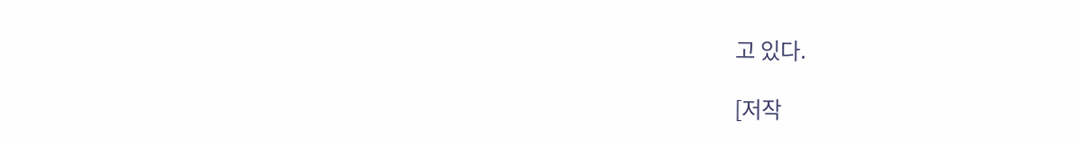고 있다.

[저작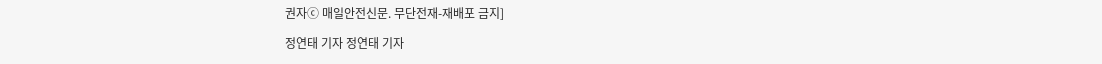권자ⓒ 매일안전신문. 무단전재-재배포 금지]

정연태 기자 정연태 기자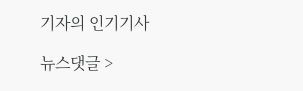기자의 인기기사

뉴스댓글 >